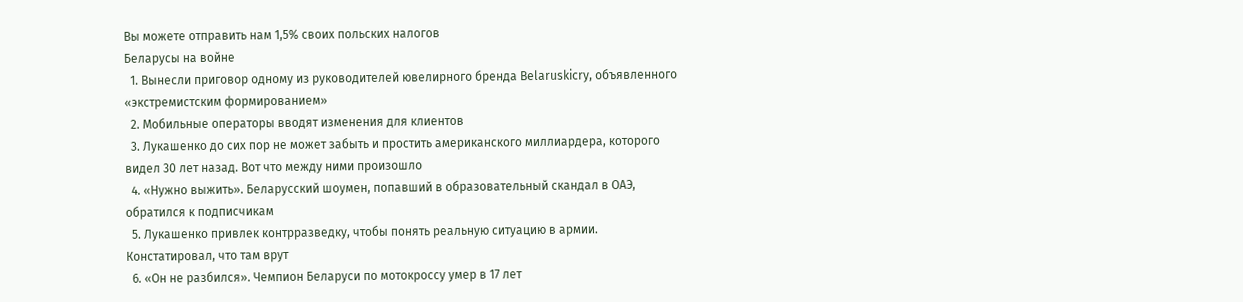Вы можете отправить нам 1,5% своих польских налогов
Беларусы на войне
  1. Вынесли приговор одному из руководителей ювелирного бренда Belaruskicry, объявленного «экстремистским формированием»
  2. Мобильные операторы вводят изменения для клиентов
  3. Лукашенко до сих пор не может забыть и простить американского миллиардера, которого видел 30 лет назад. Вот что между ними произошло
  4. «Нужно выжить». Беларусский шоумен, попавший в образовательный скандал в ОАЭ, обратился к подписчикам
  5. Лукашенко привлек контрразведку, чтобы понять реальную ситуацию в армии. Констатировал, что там врут
  6. «Он не разбился». Чемпион Беларуси по мотокроссу умер в 17 лет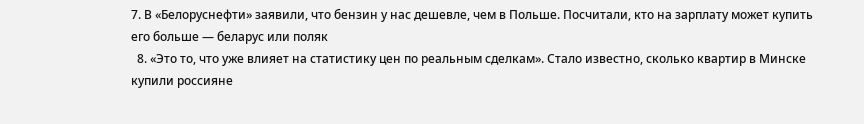7. В «Белоруснефти» заявили, что бензин у нас дешевле, чем в Польше. Посчитали, кто на зарплату может купить его больше — беларус или поляк
  8. «Это то, что уже влияет на статистику цен по реальным сделкам». Стало известно, сколько квартир в Минске купили россияне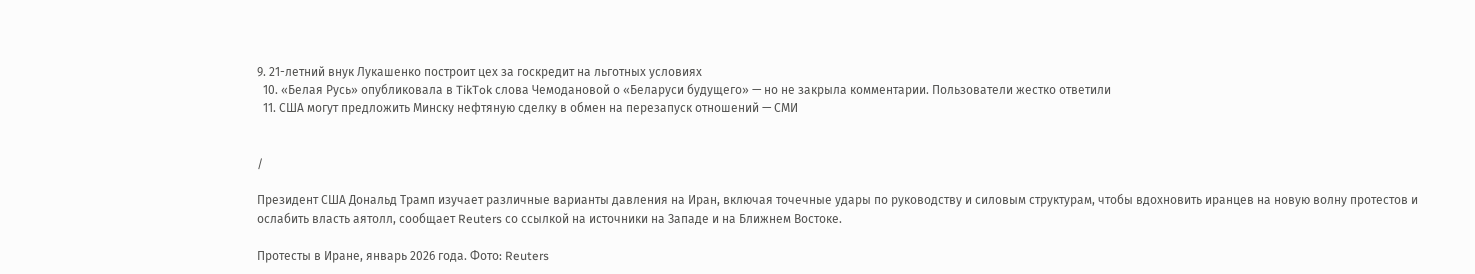9. 21-летний внук Лукашенко построит цех за госкредит на льготных условиях
  10. «Белая Русь» опубликовала в TikTok слова Чемодановой о «Беларуси будущего» — но не закрыла комментарии. Пользователи жестко ответили
  11. США могут предложить Минску нефтяную сделку в обмен на перезапуск отношений — СМИ


/

Президент США Дональд Трамп изучает различные варианты давления на Иран, включая точечные удары по руководству и силовым структурам, чтобы вдохновить иранцев на новую волну протестов и ослабить власть аятолл, сообщает Reuters со ссылкой на источники на Западе и на Ближнем Востоке.

Протесты в Иране, январь 2026 года. Фото: Reuters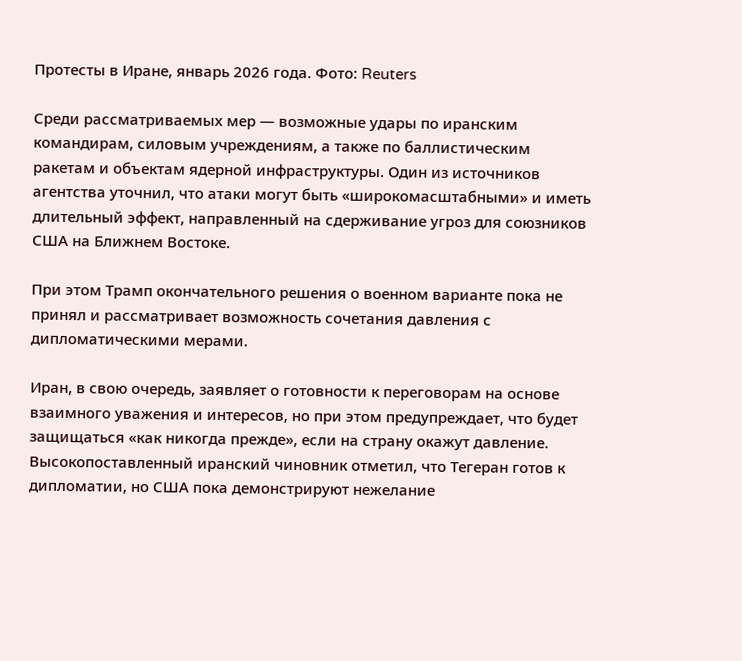Протесты в Иране, январь 2026 года. Фото: Reuters

Среди рассматриваемых мер — возможные удары по иранским командирам, силовым учреждениям, а также по баллистическим ракетам и объектам ядерной инфраструктуры. Один из источников агентства уточнил, что атаки могут быть «широкомасштабными» и иметь длительный эффект, направленный на сдерживание угроз для союзников США на Ближнем Востоке.

При этом Трамп окончательного решения о военном варианте пока не принял и рассматривает возможность сочетания давления с дипломатическими мерами.

Иран, в свою очередь, заявляет о готовности к переговорам на основе взаимного уважения и интересов, но при этом предупреждает, что будет защищаться «как никогда прежде», если на страну окажут давление. Высокопоставленный иранский чиновник отметил, что Тегеран готов к дипломатии, но США пока демонстрируют нежелание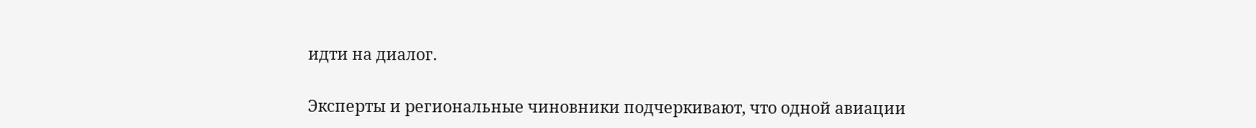идти на диалог.

Эксперты и региональные чиновники подчеркивают, что одной авиации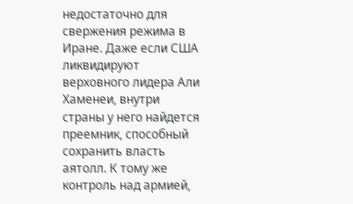недостаточно для свержения режима в Иране. Даже если США ликвидируют верховного лидера Али Хаменеи, внутри страны у него найдется преемник, способный сохранить власть аятолл. К тому же контроль над армией,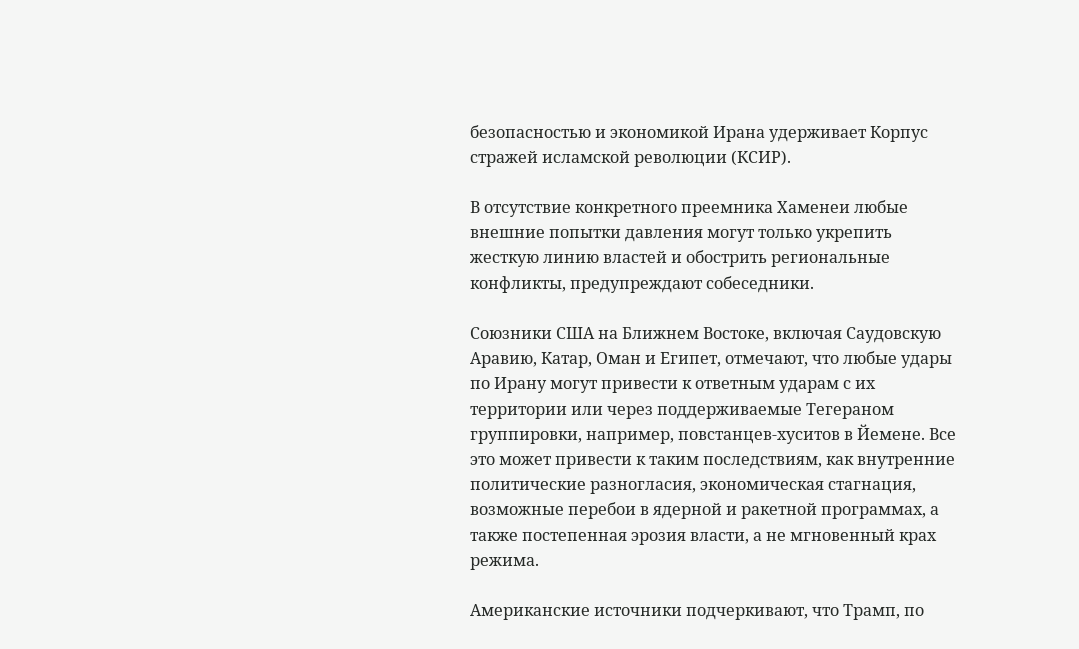безопасностью и экономикой Ирана удерживает Корпус стражей исламской революции (КСИР).

В отсутствие конкретного преемника Хаменеи любые внешние попытки давления могут только укрепить жесткую линию властей и обострить региональные конфликты, предупреждают собеседники.

Союзники США на Ближнем Востоке, включая Саудовскую Аравию, Катар, Оман и Египет, отмечают, что любые удары по Ирану могут привести к ответным ударам с их территории или через поддерживаемые Тегераном группировки, например, повстанцев-хуситов в Йемене. Все это может привести к таким последствиям, как внутренние политические разногласия, экономическая стагнация, возможные перебои в ядерной и ракетной программах, а также постепенная эрозия власти, а не мгновенный крах режима.

Американские источники подчеркивают, что Трамп, по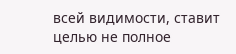всей видимости, ставит целью не полное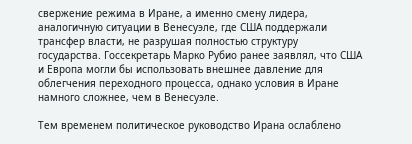свержение режима в Иране, а именно смену лидера, аналогичную ситуации в Венесуэле, где США поддержали трансфер власти, не разрушая полностью структуру государства. Госсекретарь Марко Рубио ранее заявлял, что США и Европа могли бы использовать внешнее давление для облегчения переходного процесса, однако условия в Иране намного сложнее, чем в Венесуэле.

Тем временем политическое руководство Ирана ослаблено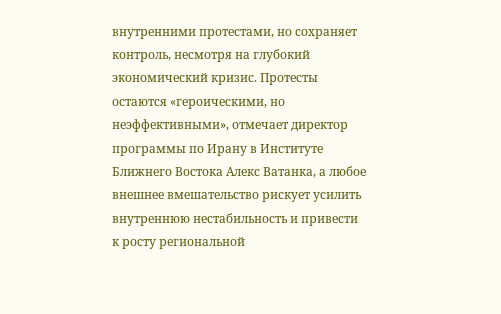внутренними протестами, но сохраняет контроль, несмотря на глубокий экономический кризис. Протесты остаются «героическими, но неэффективными», отмечает директор программы по Ирану в Институте Ближнего Востока Алекс Ватанка, а любое внешнее вмешательство рискует усилить внутреннюю нестабильность и привести к росту региональной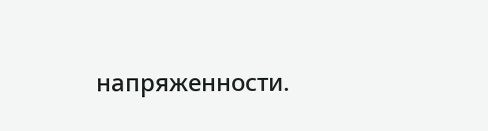напряженности.